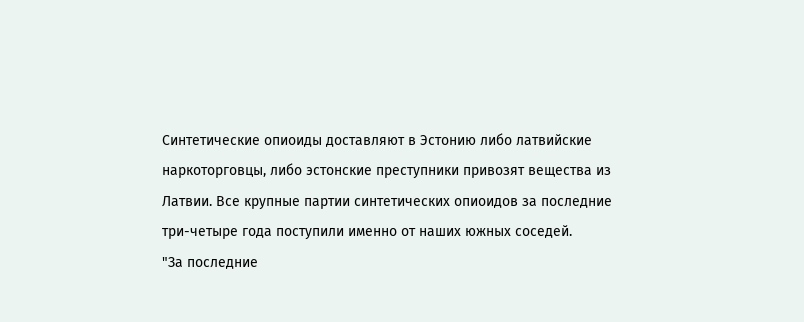Синтетические опиоиды доставляют в Эстонию либо латвийские наркоторговцы, либо эстонские преступники привозят вещества из Латвии. Все крупные партии синтетических опиоидов за последние три-четыре года поступили именно от наших южных соседей.
"За последние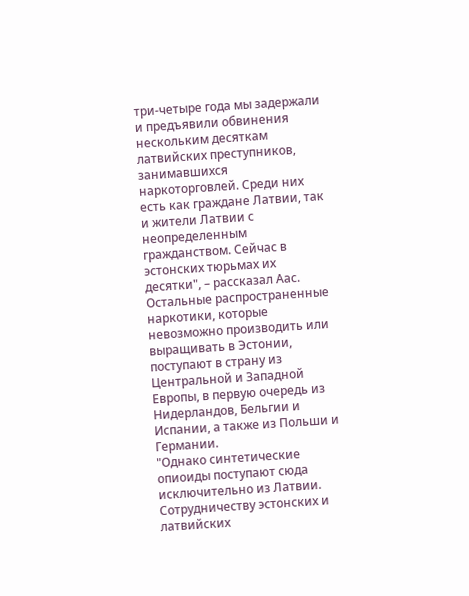три-четыре года мы задержали и предъявили обвинения нескольким десяткам латвийских преступников, занимавшихся наркоторговлей. Среди них есть как граждане Латвии, так и жители Латвии с неопределенным гражданством. Сейчас в эстонских тюрьмах их десятки", – рассказал Аас.
Остальные распространенные наркотики, которые невозможно производить или выращивать в Эстонии, поступают в страну из Центральной и Западной Европы, в первую очередь из Нидерландов, Бельгии и Испании, а также из Польши и Германии.
"Однако синтетические опиоиды поступают сюда исключительно из Латвии. Сотрудничеству эстонских и латвийских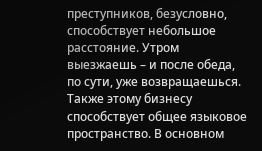преступников, безусловно, способствует небольшое расстояние. Утром выезжаешь – и после обеда, по сути, уже возвращаешься. Также этому бизнесу способствует общее языковое пространство. В основном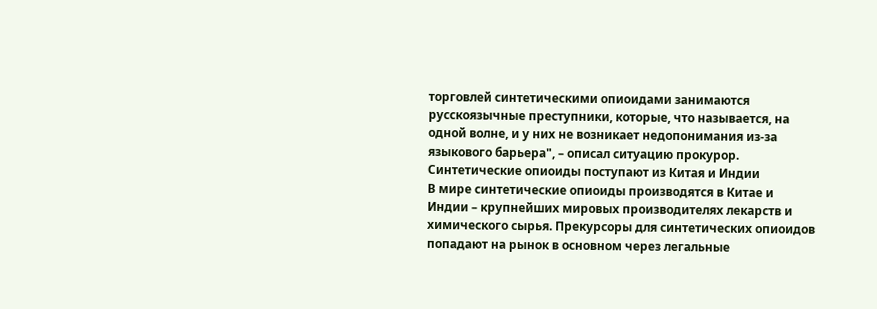торговлей синтетическими опиоидами занимаются русскоязычные преступники, которые, что называется, на одной волне, и у них не возникает недопонимания из-за языкового барьера", – описал ситуацию прокурор.
Синтетические опиоиды поступают из Китая и Индии
В мире синтетические опиоиды производятся в Китае и Индии – крупнейших мировых производителях лекарств и химического сырья. Прекурсоры для синтетических опиоидов попадают на рынок в основном через легальные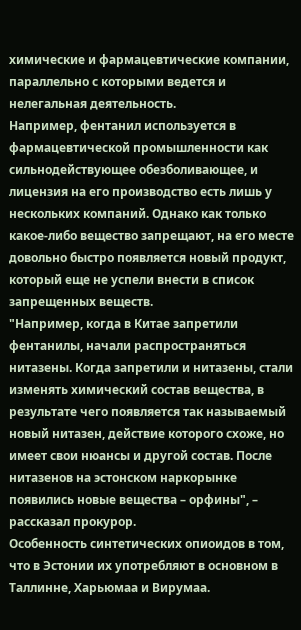химические и фармацевтические компании, параллельно с которыми ведется и нелегальная деятельность.
Например, фентанил используется в фармацевтической промышленности как сильнодействующее обезболивающее, и лицензия на его производство есть лишь у нескольких компаний. Однако как только какое-либо вещество запрещают, на его месте довольно быстро появляется новый продукт, который еще не успели внести в список запрещенных веществ.
"Например, когда в Китае запретили фентанилы, начали распространяться нитазены. Когда запретили и нитазены, стали изменять химический состав вещества, в результате чего появляется так называемый новый нитазен, действие которого схоже, но имеет свои нюансы и другой состав. После нитазенов на эстонском наркорынке появились новые вещества – орфины", – рассказал прокурор.
Особенность синтетических опиоидов в том, что в Эстонии их употребляют в основном в Таллинне, Харьюмаа и Вирумаа.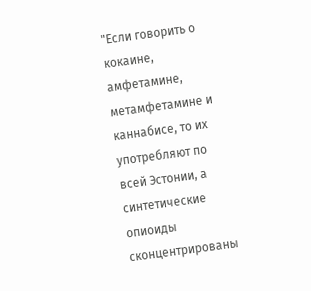"Если говорить о кокаине, амфетамине, метамфетамине и каннабисе, то их употребляют по всей Эстонии, а синтетические опиоиды сконцентрированы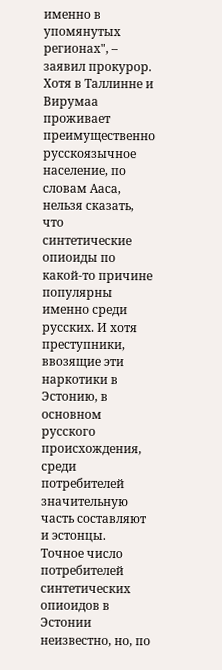именно в упомянутых регионах", – заявил прокурор.
Хотя в Таллинне и Вирумаа проживает преимущественно русскоязычное население, по словам Ааса, нельзя сказать, что синтетические опиоиды по какой-то причине популярны именно среди русских. И хотя преступники, ввозящие эти наркотики в Эстонию, в основном русского происхождения, среди потребителей значительную часть составляют и эстонцы.
Точное число потребителей синтетических опиоидов в Эстонии неизвестно, но, по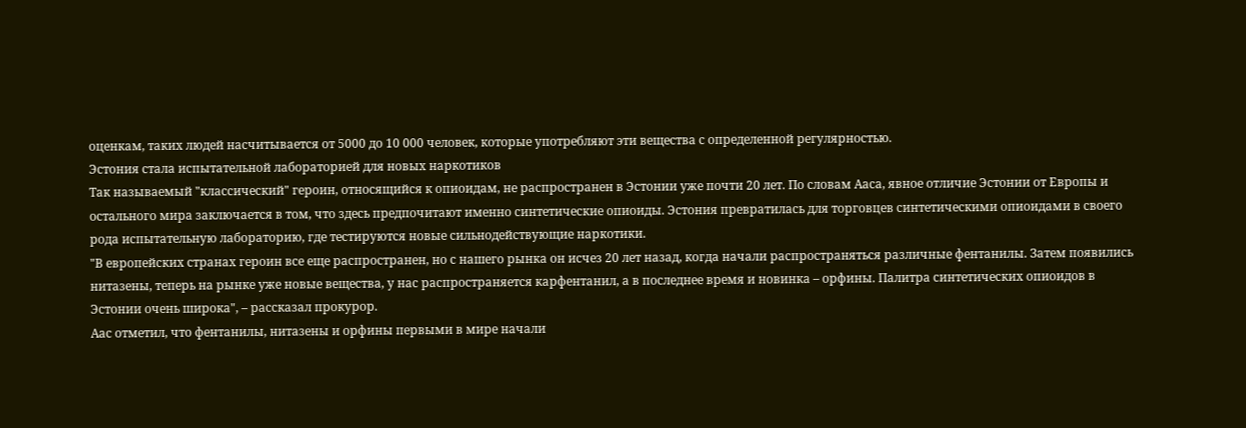оценкам, таких людей насчитывается от 5000 до 10 000 человек, которые употребляют эти вещества с определенной регулярностью.
Эстония стала испытательной лабораторией для новых наркотиков
Так называемый "классический" героин, относящийся к опиоидам, не распространен в Эстонии уже почти 20 лет. По словам Ааса, явное отличие Эстонии от Европы и остального мира заключается в том, что здесь предпочитают именно синтетические опиоиды. Эстония превратилась для торговцев синтетическими опиоидами в своего рода испытательную лабораторию, где тестируются новые сильнодействующие наркотики.
"В европейских странах героин все еще распространен, но с нашего рынка он исчез 20 лет назад, когда начали распространяться различные фентанилы. Затем появились нитазены, теперь на рынке уже новые вещества, у нас распространяется карфентанил, а в последнее время и новинка – орфины. Палитра синтетических опиоидов в Эстонии очень широка", – рассказал прокурор.
Аас отметил, что фентанилы, нитазены и орфины первыми в мире начали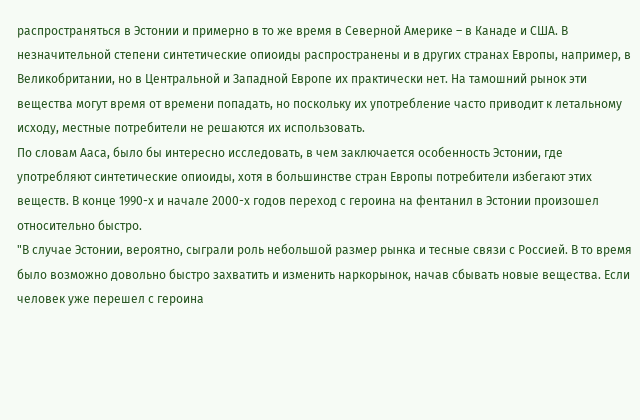распространяться в Эстонии и примерно в то же время в Северной Америке – в Канаде и США. В незначительной степени синтетические опиоиды распространены и в других странах Европы, например, в Великобритании, но в Центральной и Западной Европе их практически нет. На тамошний рынок эти вещества могут время от времени попадать, но поскольку их употребление часто приводит к летальному исходу, местные потребители не решаются их использовать.
По словам Ааса, было бы интересно исследовать, в чем заключается особенность Эстонии, где употребляют синтетические опиоиды, хотя в большинстве стран Европы потребители избегают этих веществ. В конце 1990-х и начале 2000-х годов переход с героина на фентанил в Эстонии произошел относительно быстро.
"В случае Эстонии, вероятно, сыграли роль небольшой размер рынка и тесные связи с Россией. В то время было возможно довольно быстро захватить и изменить наркорынок, начав сбывать новые вещества. Если человек уже перешел с героина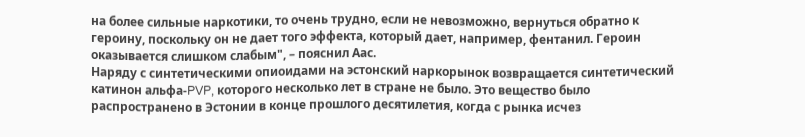на более сильные наркотики, то очень трудно, если не невозможно, вернуться обратно к героину, поскольку он не дает того эффекта, который дает, например, фентанил. Героин оказывается слишком слабым", – пояснил Аас.
Наряду с синтетическими опиоидами на эстонский наркорынок возвращается синтетический катинон альфа-PVP, которого несколько лет в стране не было. Это вещество было распространено в Эстонии в конце прошлого десятилетия, когда с рынка исчез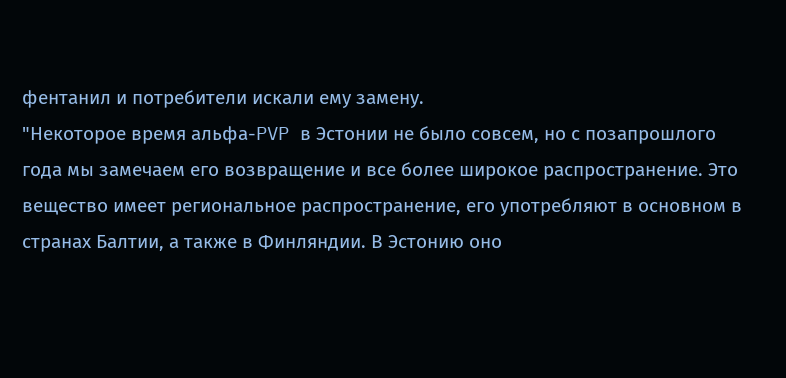фентанил и потребители искали ему замену.
"Некоторое время альфа-PVP в Эстонии не было совсем, но с позапрошлого года мы замечаем его возвращение и все более широкое распространение. Это вещество имеет региональное распространение, его употребляют в основном в странах Балтии, а также в Финляндии. В Эстонию оно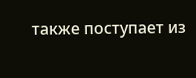также поступает из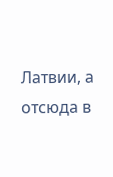Латвии, а отсюда в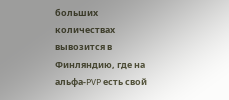больших количествах вывозится в Финляндию, где на альфа-PVP есть свой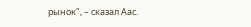рынок", – сказал Аас.